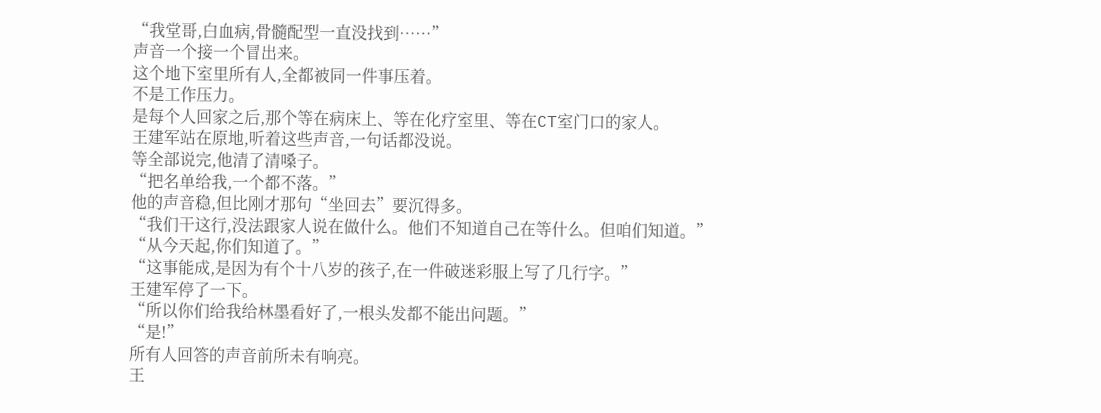“我堂哥,白血病,骨髓配型一直没找到……”
声音一个接一个冒出来。
这个地下室里所有人,全都被同一件事压着。
不是工作压力。
是每个人回家之后,那个等在病床上、等在化疗室里、等在CT室门口的家人。
王建军站在原地,听着这些声音,一句话都没说。
等全部说完,他清了清嗓子。
“把名单给我,一个都不落。”
他的声音稳,但比刚才那句“坐回去”要沉得多。
“我们干这行,没法跟家人说在做什么。他们不知道自己在等什么。但咱们知道。”
“从今天起,你们知道了。”
“这事能成,是因为有个十八岁的孩子,在一件破迷彩服上写了几行字。”
王建军停了一下。
“所以你们给我给林墨看好了,一根头发都不能出问题。”
“是!”
所有人回答的声音前所未有响亮。
王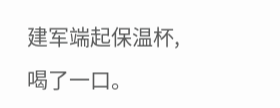建军端起保温杯,喝了一口。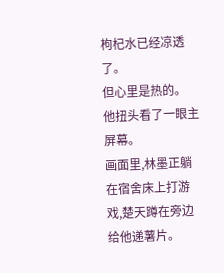枸杞水已经凉透了。
但心里是热的。
他扭头看了一眼主屏幕。
画面里,林墨正躺在宿舍床上打游戏,楚天蹲在旁边给他递薯片。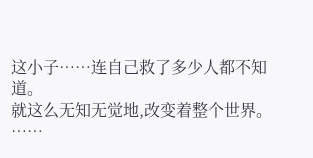这小子……连自己救了多少人都不知道。
就这么无知无觉地,改变着整个世界。
……